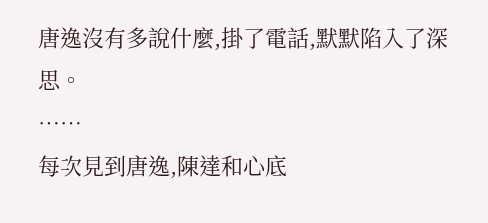唐逸沒有多說什麼,掛了電話,默默陷入了深思。
……
每次見到唐逸,陳達和心底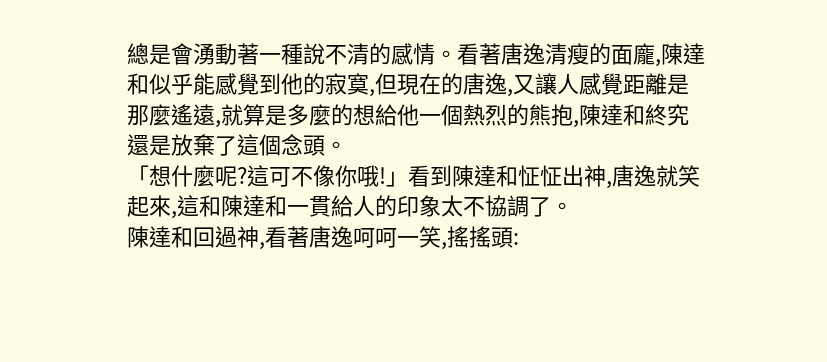總是會湧動著一種說不清的感情。看著唐逸清瘦的面龐,陳達和似乎能感覺到他的寂寞,但現在的唐逸,又讓人感覺距離是那麼遙遠,就算是多麼的想給他一個熱烈的熊抱,陳達和終究還是放棄了這個念頭。
「想什麼呢?這可不像你哦!」看到陳達和怔怔出神,唐逸就笑起來,這和陳達和一貫給人的印象太不協調了。
陳達和回過神,看著唐逸呵呵一笑,搖搖頭: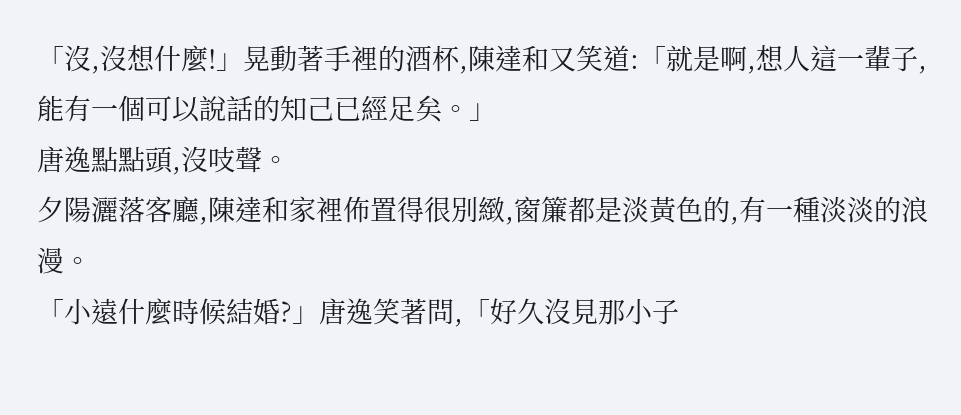「沒,沒想什麼!」晃動著手裡的酒杯,陳達和又笑道:「就是啊,想人這一輩子,能有一個可以說話的知己已經足矣。」
唐逸點點頭,沒吱聲。
夕陽灑落客廳,陳達和家裡佈置得很別緻,窗簾都是淡黃色的,有一種淡淡的浪漫。
「小遠什麼時候結婚?」唐逸笑著問,「好久沒見那小子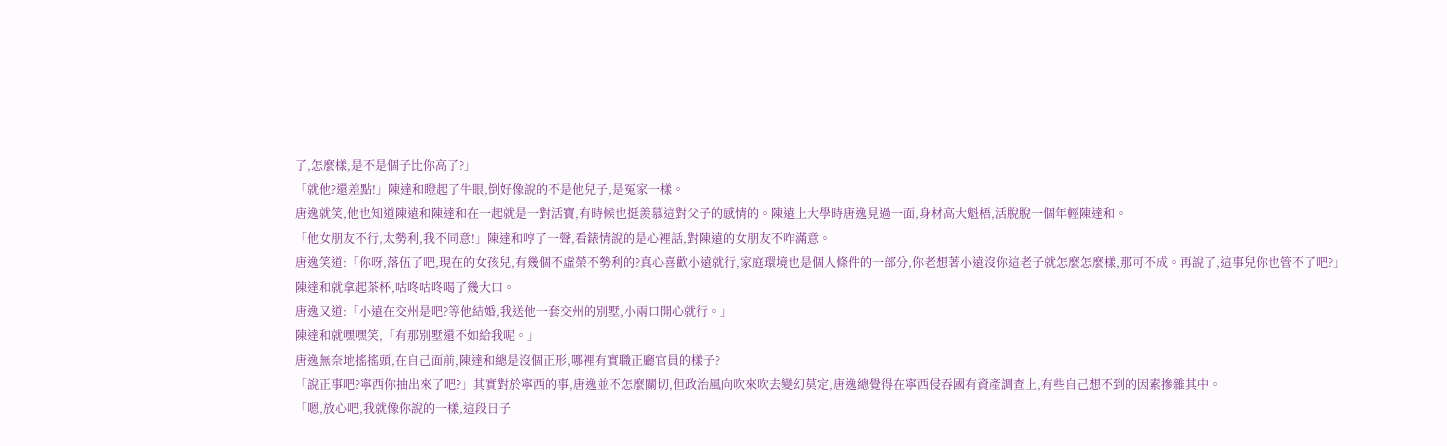了,怎麼樣,是不是個子比你高了?」
「就他?還差點!」陳達和瞪起了牛眼,倒好像說的不是他兒子,是冤家一樣。
唐逸就笑,他也知道陳遠和陳達和在一起就是一對活寶,有時候也挺羨慕這對父子的感情的。陳遠上大學時唐逸見過一面,身材高大魁梧,活脫脫一個年輕陳達和。
「他女朋友不行,太勢利,我不同意!」陳達和哼了一聲,看錶情說的是心裡話,對陳遠的女朋友不咋滿意。
唐逸笑道:「你呀,落伍了吧,現在的女孩兒,有幾個不虛榮不勢利的?真心喜歡小遠就行,家庭環境也是個人條件的一部分,你老想著小遠沒你這老子就怎麼怎麼樣,那可不成。再說了,這事兒你也管不了吧?」
陳達和就拿起茶杯,咕咚咕咚喝了幾大口。
唐逸又道:「小遠在交州是吧?等他結婚,我送他一套交州的別墅,小兩口開心就行。」
陳達和就嘿嘿笑,「有那別墅還不如給我呢。」
唐逸無奈地搖搖頭,在自己面前,陳達和總是沒個正形,哪裡有實職正廳官員的樣子?
「說正事吧?寧西你抽出來了吧?」其實對於寧西的事,唐逸並不怎麼關切,但政治風向吹來吹去變幻莫定,唐逸總覺得在寧西侵吞國有資產調查上,有些自己想不到的因素摻雜其中。
「嗯,放心吧,我就像你說的一樣,這段日子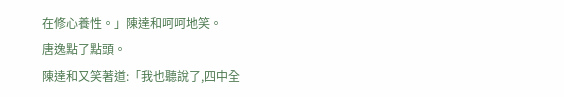在修心養性。」陳達和呵呵地笑。
唐逸點了點頭。
陳達和又笑著道:「我也聽說了,四中全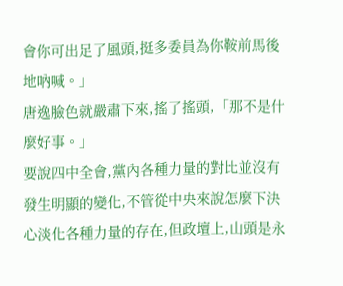會你可出足了風頭,挺多委員為你鞍前馬後地吶喊。」
唐逸臉色就嚴肅下來,搖了搖頭,「那不是什麼好事。」
要說四中全會,黨內各種力量的對比並沒有發生明顯的變化,不管從中央來說怎麼下決心淡化各種力量的存在,但政壇上,山頭是永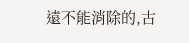遠不能消除的,古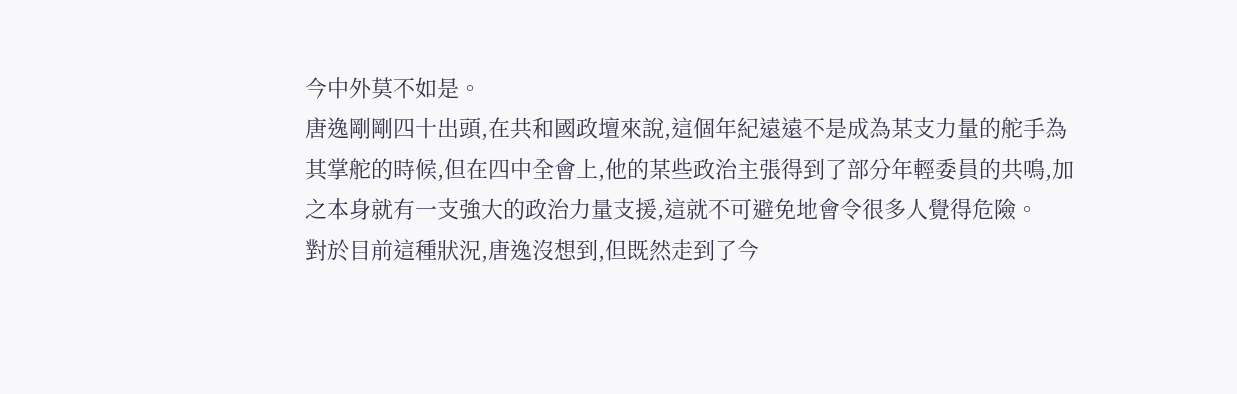今中外莫不如是。
唐逸剛剛四十出頭,在共和國政壇來說,這個年紀遠遠不是成為某支力量的舵手為其掌舵的時候,但在四中全會上,他的某些政治主張得到了部分年輕委員的共鳴,加之本身就有一支強大的政治力量支援,這就不可避免地會令很多人覺得危險。
對於目前這種狀況,唐逸沒想到,但既然走到了今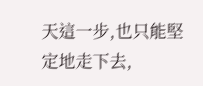天這一步,也只能堅定地走下去,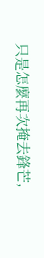只是怎麼再次掩去鋒芒,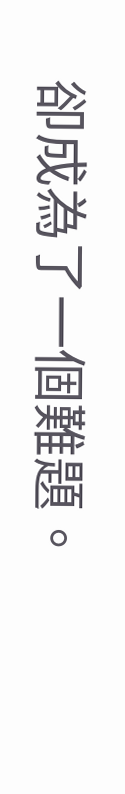卻成為了一個難題。